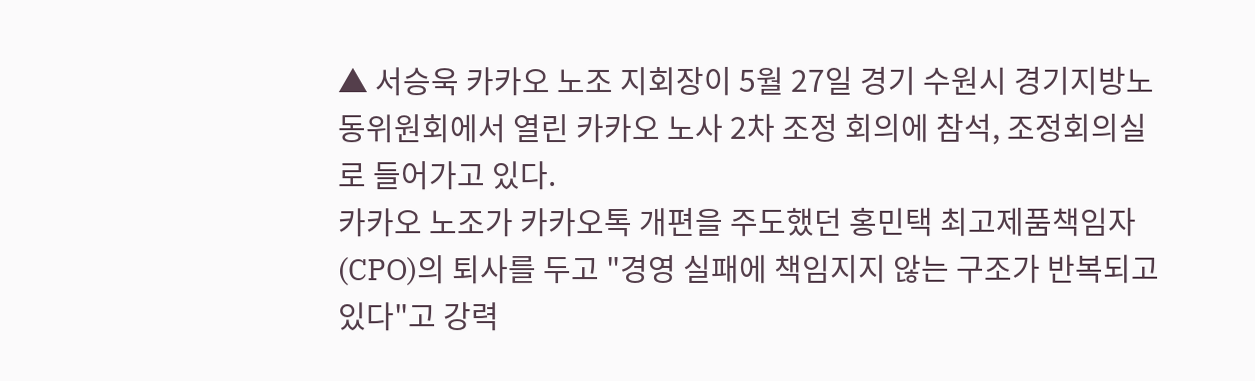▲ 서승욱 카카오 노조 지회장이 5월 27일 경기 수원시 경기지방노동위원회에서 열린 카카오 노사 2차 조정 회의에 참석, 조정회의실로 들어가고 있다.
카카오 노조가 카카오톡 개편을 주도했던 홍민택 최고제품책임자(CPO)의 퇴사를 두고 "경영 실패에 책임지지 않는 구조가 반복되고 있다"고 강력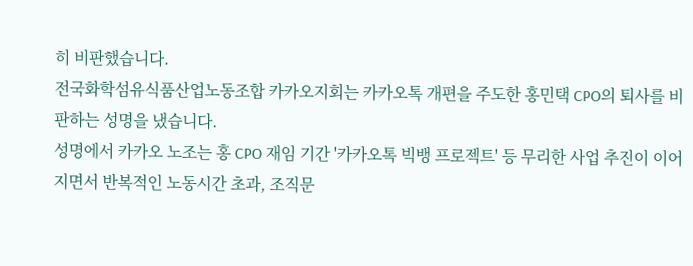히 비판했습니다.
전국화학섬유식품산업노동조합 카카오지회는 카카오톡 개편을 주도한 홍민택 CPO의 퇴사를 비판하는 성명을 냈습니다.
성명에서 카카오 노조는 홍 CPO 재임 기간 '카카오톡 빅뱅 프로젝트' 등 무리한 사업 추진이 이어지면서 반복적인 노동시간 초과, 조직문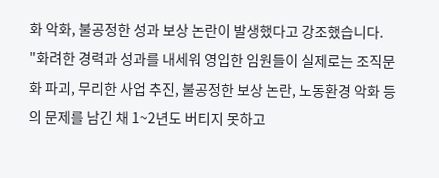화 악화, 불공정한 성과 보상 논란이 발생했다고 강조했습니다.
"화려한 경력과 성과를 내세워 영입한 임원들이 실제로는 조직문화 파괴, 무리한 사업 추진, 불공정한 보상 논란, 노동환경 악화 등의 문제를 남긴 채 1~2년도 버티지 못하고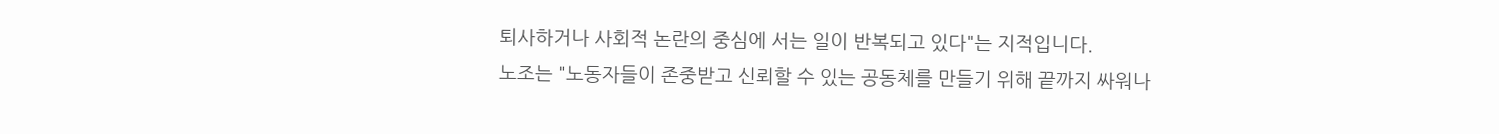퇴사하거나 사회적 논란의 중심에 서는 일이 반복되고 있다"는 지적입니다.
노조는 "노동자들이 존중받고 신뢰할 수 있는 공동체를 만들기 위해 끝까지 싸워나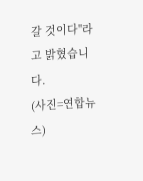갈 것이다"라고 밝혔습니다.
(사진=연합뉴스)